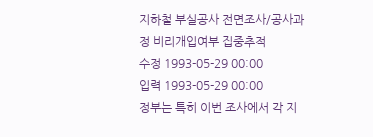지하철 부실공사 전면조사/공사과정 비리개입여부 집중추적
수정 1993-05-29 00:00
입력 1993-05-29 00:00
정부는 특히 이번 조사에서 각 지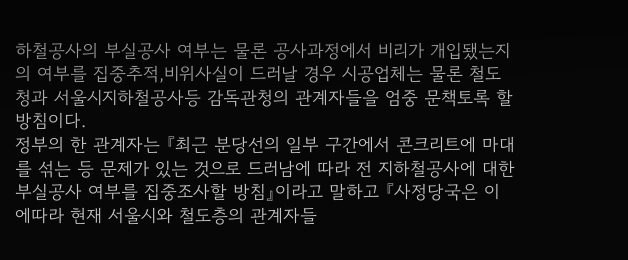하철공사의 부실공사 여부는 물론 공사과정에서 비리가 개입됐는지의 여부를 집중추적,비위사실이 드러날 경우 시공업체는 물론 철도청과 서울시지하철공사등 감독관청의 관계자들을 엄중 문책토록 할 방침이다.
정부의 한 관계자는 『최근 분당선의 일부 구간에서 콘크리트에 마대를 섞는 등 문제가 있는 것으로 드러남에 따라 전 지하철공사에 대한 부실공사 여부를 집중조사할 방침』이라고 말하고 『사정당국은 이에따라 현재 서울시와 철도층의 관계자들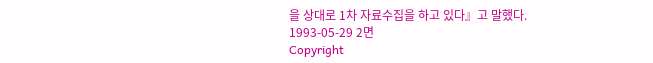을 상대로 1차 자료수집을 하고 있다』고 말했다.
1993-05-29 2면
Copyright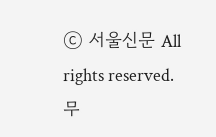ⓒ 서울신문 All rights reserved. 무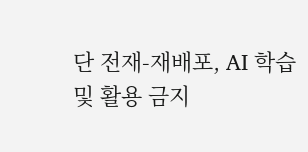단 전재-재배포, AI 학습 및 활용 금지